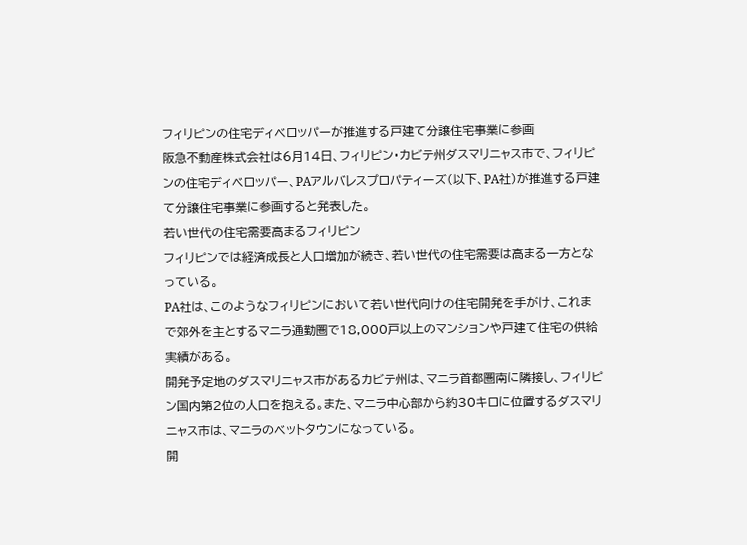フィリピンの住宅ディベロッパーが推進する戸建て分譲住宅事業に参画
阪急不動産株式会社は6月14日、フィリピン・カビテ州ダスマリニャス市で、フィリピンの住宅ディベロッパー、PAアルバレスプロパティーズ(以下、PA社)が推進する戸建て分譲住宅事業に参画すると発表した。
若い世代の住宅需要高まるフィリピン
フィリピンでは経済成長と人口増加が続き、若い世代の住宅需要は高まる一方となっている。
PA社は、このようなフィリピンにおいて若い世代向けの住宅開発を手がけ、これまで郊外を主とするマニラ通勤圏で18,000戸以上のマンションや戸建て住宅の供給実績がある。
開発予定地のダスマリニャス市があるカビテ州は、マニラ首都圏南に隣接し、フィリピン国内第2位の人口を抱える。また、マニラ中心部から約30キロに位置するダスマリニャス市は、マニラのベットタウンになっている。
開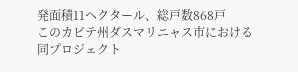発面積11ヘクタール、総戸数868戸
このカビテ州ダスマリニャス市における同プロジェクト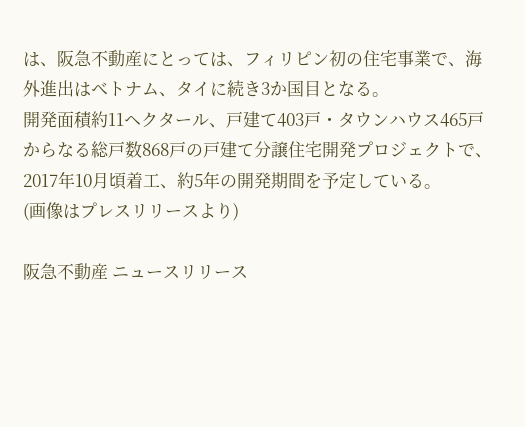は、阪急不動産にとっては、フィリピン初の住宅事業で、海外進出はベトナム、タイに続き3か国目となる。
開発面積約11ヘクタール、戸建て403戸・タウンハウス465戸からなる総戸数868戸の戸建て分譲住宅開発プロジェクトで、2017年10月頃着工、約5年の開発期間を予定している。
(画像はプレスリリースより)

阪急不動産 ニュースリリース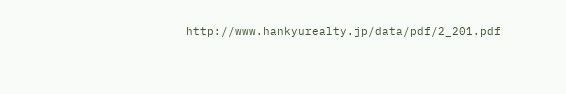http://www.hankyurealty.jp/data/pdf/2_201.pdf